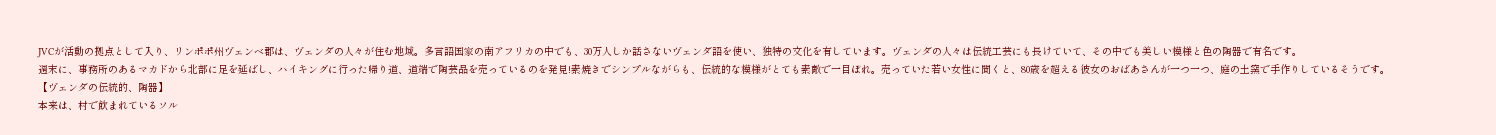JVCが活動の拠点として入り、リンポポ州ヴェンベ郡は、ヴェンダの人々が住む地域。多言語国家の南アフリカの中でも、30万人しか話さないヴェンダ語を使い、独特の文化を有しています。ヴェンダの人々は伝統工芸にも長けていて、その中でも美しい模様と色の陶器で有名です。
週末に、事務所のあるマカドから北部に足を延ばし、ハイキングに行った帰り道、道端で陶芸品を売っているのを発見!素焼きでシンプルながらも、伝統的な模様がとても素敵で一目ぼれ。売っていた若い女性に聞くと、80歳を超える彼女のおばあさんが一つ一つ、庭の土窯で手作りしているそうです。
【ヴェンダの伝統的、陶器】
本来は、村で飲まれているソル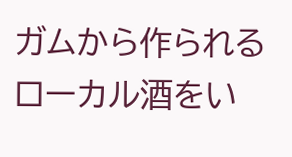ガムから作られるローカル酒をい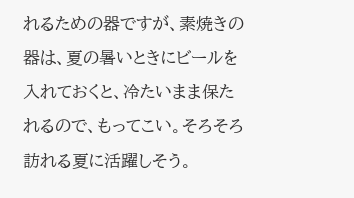れるための器ですが、素焼きの器は、夏の暑いときにビールを入れておくと、冷たいまま保たれるので、もってこい。そろそろ訪れる夏に活躍しそう。